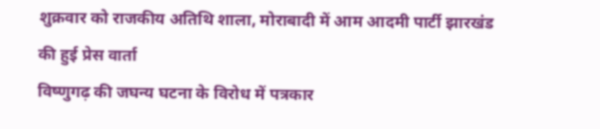शुक्रवार को राजकीय अतिथि शाला, मोराबादी में आम आदमी पार्टी झारखंड की हुई प्रेस वार्ता
विष्णुगढ़ की जघन्य घटना के विरोध में पत्रकार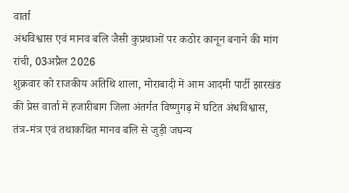वार्ता
अंधविश्वास एवं मानव बलि जैसी कुप्रथाओं पर कठोर कानून बनाने की मांग
रांची, 03अप्रैल 2026
शुक्रवार को राजकीय अतिथि शाला, मोराबादी में आम आदमी पार्टी झारखंड की प्रेस वार्ता में हजारीबाग जिला अंतर्गत विष्णुगढ़ में घटित अंधविश्वास, तंत्र-मंत्र एवं तथाकथित मानव बलि से जुड़ी जघन्य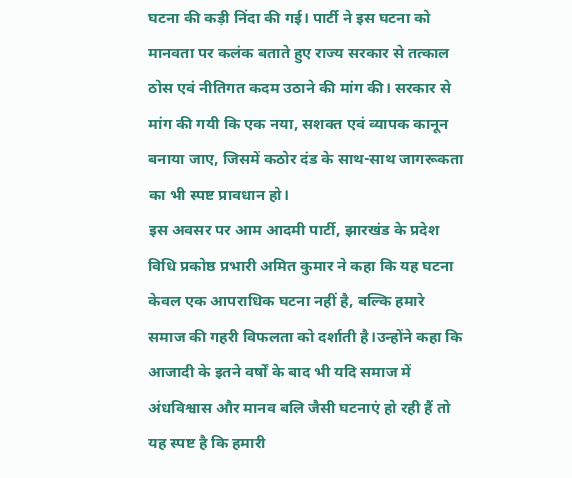घटना की कड़ी निंदा की गई। पार्टी ने इस घटना को मानवता पर कलंक बताते हुए राज्य सरकार से तत्काल ठोस एवं नीतिगत कदम उठाने की मांग की। सरकार से मांग की गयी कि एक नया, सशक्त एवं व्यापक कानून बनाया जाए, जिसमें कठोर दंड के साथ-साथ जागरूकता का भी स्पष्ट प्रावधान हो।
इस अवसर पर आम आदमी पार्टी, झारखंड के प्रदेश विधि प्रकोष्ठ प्रभारी अमित कुमार ने कहा कि यह घटना केवल एक आपराधिक घटना नहीं है, बल्कि हमारे समाज की गहरी विफलता को दर्शाती है।उन्होंने कहा कि आजादी के इतने वर्षों के बाद भी यदि समाज में अंधविश्वास और मानव बलि जैसी घटनाएं हो रही हैं तो यह स्पष्ट है कि हमारी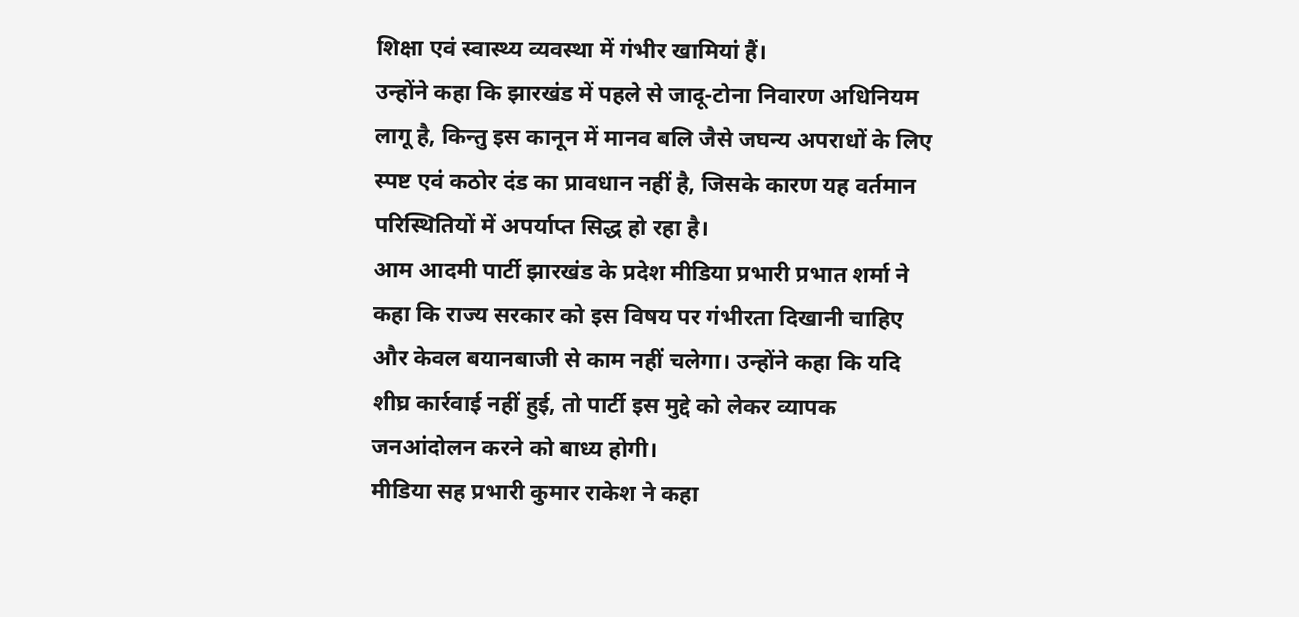शिक्षा एवं स्वास्थ्य व्यवस्था में गंभीर खामियां हैं।
उन्होंने कहा कि झारखंड में पहले से जादू-टोना निवारण अधिनियम लागू है, किन्तु इस कानून में मानव बलि जैसे जघन्य अपराधों के लिए स्पष्ट एवं कठोर दंड का प्रावधान नहीं है, जिसके कारण यह वर्तमान परिस्थितियों में अपर्याप्त सिद्ध हो रहा है।
आम आदमी पार्टी झारखंड के प्रदेश मीडिया प्रभारी प्रभात शर्मा ने कहा कि राज्य सरकार को इस विषय पर गंभीरता दिखानी चाहिए और केवल बयानबाजी से काम नहीं चलेगा। उन्होंने कहा कि यदि शीघ्र कार्रवाई नहीं हुई, तो पार्टी इस मुद्दे को लेकर व्यापक जनआंदोलन करने को बाध्य होगी।
मीडिया सह प्रभारी कुमार राकेश ने कहा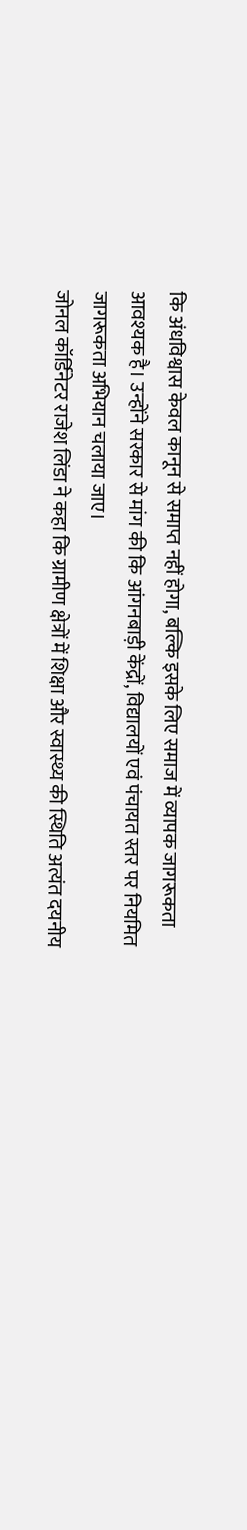कि अंधविश्वास केवल कानून से समाप्त नहीं होगा, बल्कि इसके लिए समाज में व्यापक जागरूकता आवश्यक है। उन्होंने सरकार से मांग की कि आंगनबाड़ी केंद्रों, विद्यालयों एवं पंचायत स्तर पर नियमित जागरूकता अभियान चलाया जाए।
जोनल कॉर्डिनेटर राजेश लिंडा ने कहा कि ग्रामीण क्षेत्रों में शिक्षा और स्वास्थ्य की स्थिति अत्यंत दयनीय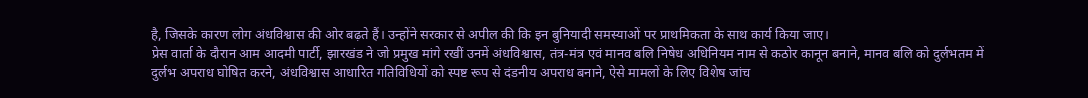है, जिसके कारण लोग अंधविश्वास की ओर बढ़ते हैं। उन्होंने सरकार से अपील की कि इन बुनियादी समस्याओं पर प्राथमिकता के साथ कार्य किया जाए।
प्रेस वार्ता के दौरान आम आदमी पार्टी, झारखंड ने जो प्रमुख मांगे रखीं उनमें अंधविश्वास, तंत्र-मंत्र एवं मानव बलि निषेध अधिनियम नाम से कठोर कानून बनाने, मानव बलि को दुर्लभतम में दुर्लभ अपराध घोषित करने, अंधविश्वास आधारित गतिविधियों को स्पष्ट रूप से दंडनीय अपराध बनाने, ऐसे मामलों के लिए विशेष जांच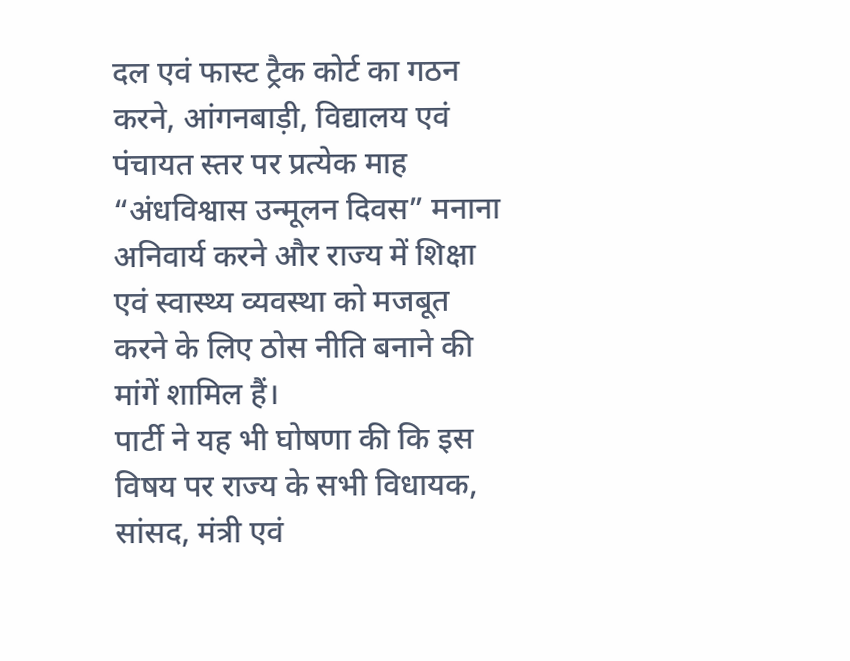दल एवं फास्ट ट्रैक कोर्ट का गठन करने, आंगनबाड़ी, विद्यालय एवं पंचायत स्तर पर प्रत्येक माह “अंधविश्वास उन्मूलन दिवस” मनाना अनिवार्य करने और राज्य में शिक्षा एवं स्वास्थ्य व्यवस्था को मजबूत करने के लिए ठोस नीति बनाने की मांगें शामिल हैं।
पार्टी ने यह भी घोषणा की कि इस विषय पर राज्य के सभी विधायक, सांसद, मंत्री एवं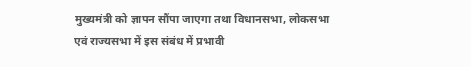मुख्यमंत्री को ज्ञापन सौंपा जाएगा तथा विधानसभा, लोकसभा एवं राज्यसभा में इस संबंध में प्रभावी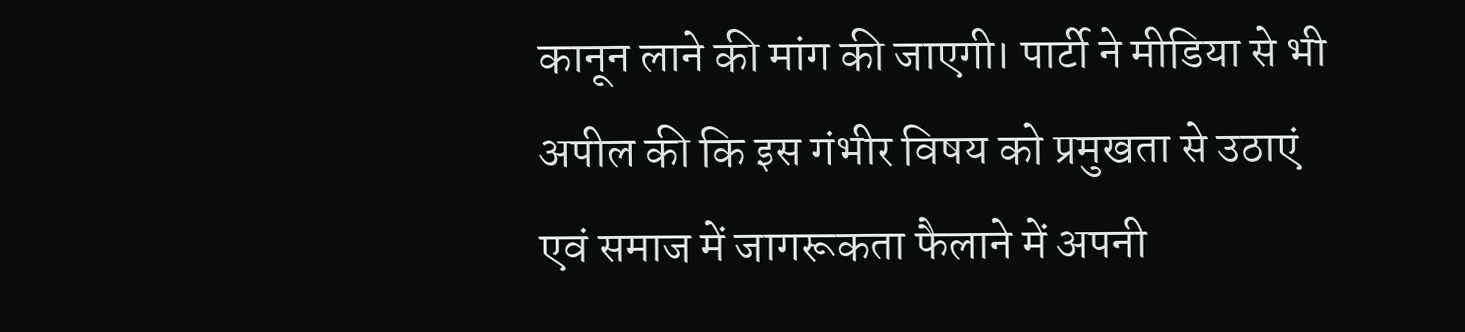कानून लाने की मांग की जाएगी। पार्टी ने मीडिया से भी अपील की कि इस गंभीर विषय को प्रमुखता से उठाएं एवं समाज में जागरूकता फैलाने में अपनी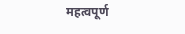महत्वपूर्ण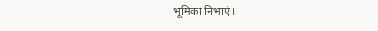भूमिका निभाएं।